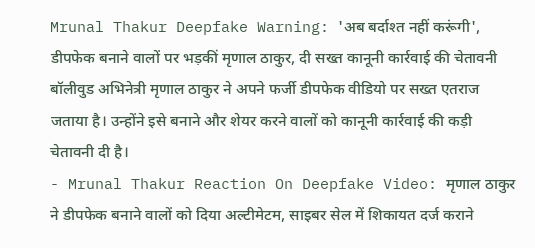Mrunal Thakur Deepfake Warning: 'अब बर्दाश्त नहीं करूंगी', डीपफेक बनाने वालों पर भड़कीं मृणाल ठाकुर, दी सख्त कानूनी कार्रवाई की चेतावनी
बॉलीवुड अभिनेत्री मृणाल ठाकुर ने अपने फर्जी डीपफेक वीडियो पर सख्त एतराज जताया है। उन्होंने इसे बनाने और शेयर करने वालों को कानूनी कार्रवाई की कड़ी चेतावनी दी है।
- Mrunal Thakur Reaction On Deepfake Video: मृणाल ठाकुर ने डीपफेक बनाने वालों को दिया अल्टीमेटम, साइबर सेल में शिकायत दर्ज कराने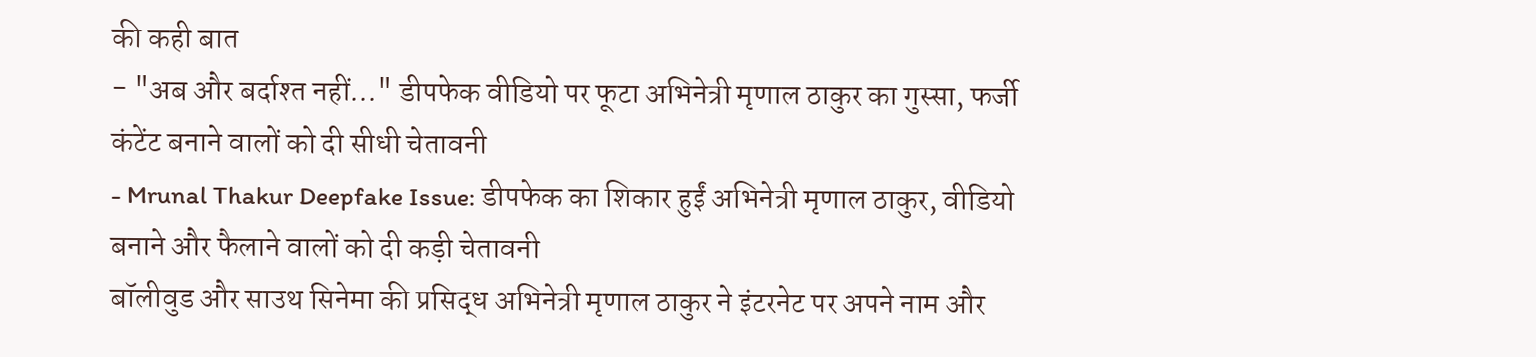की कही बात
- "अब और बर्दाश्त नहीं..." डीपफेक वीडियो पर फूटा अभिनेत्री मृणाल ठाकुर का गुस्सा, फर्जी कंटेंट बनाने वालों को दी सीधी चेतावनी
- Mrunal Thakur Deepfake Issue: डीपफेक का शिकार हुईं अभिनेत्री मृणाल ठाकुर, वीडियो बनाने और फैलाने वालों को दी कड़ी चेतावनी
बॉलीवुड और साउथ सिनेमा की प्रसिद्ध अभिनेत्री मृणाल ठाकुर ने इंटरनेट पर अपने नाम और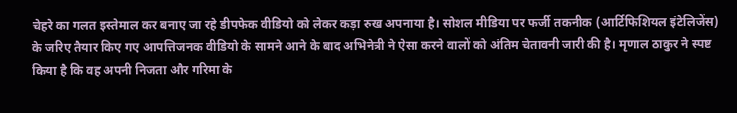चेहरे का गलत इस्तेमाल कर बनाए जा रहे डीपफेक वीडियो को लेकर कड़ा रुख अपनाया है। सोशल मीडिया पर फर्जी तकनीक (आर्टिफिशियल इंटेलिजेंस) के जरिए तैयार किए गए आपत्तिजनक वीडियो के सामने आने के बाद अभिनेत्री ने ऐसा करने वालों को अंतिम चेतावनी जारी की है। मृणाल ठाकुर ने स्पष्ट किया है कि वह अपनी निजता और गरिमा के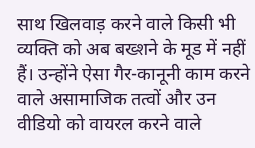साथ खिलवाड़ करने वाले किसी भी व्यक्ति को अब बख्शने के मूड में नहीं हैं। उन्होंने ऐसा गैर-कानूनी काम करने वाले असामाजिक तत्वों और उन वीडियो को वायरल करने वाले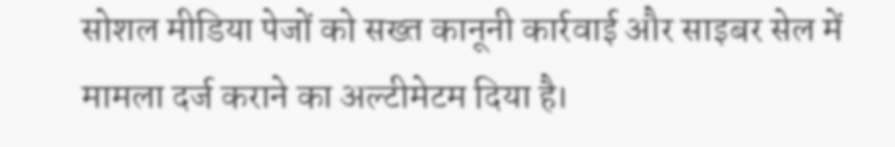सोशल मीडिया पेजों को सख्त कानूनी कार्रवाई और साइबर सेल में मामला दर्ज कराने का अल्टीमेटम दिया है।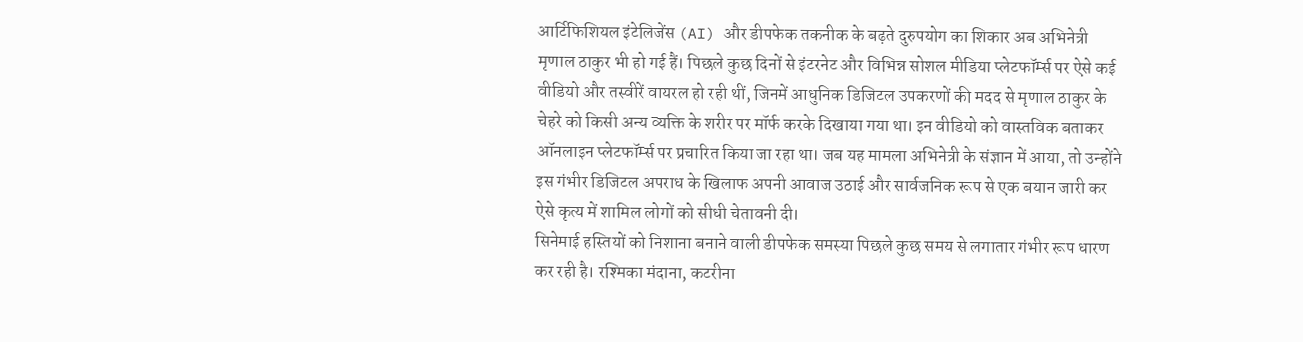आर्टिफिशियल इंटेलिजेंस (AI) और डीपफेक तकनीक के बढ़ते दुरुपयोग का शिकार अब अभिनेत्री मृणाल ठाकुर भी हो गई हैं। पिछले कुछ दिनों से इंटरनेट और विभिन्न सोशल मीडिया प्लेटफॉर्म्स पर ऐसे कई वीडियो और तस्वीरें वायरल हो रही थीं, जिनमें आधुनिक डिजिटल उपकरणों की मदद से मृणाल ठाकुर के चेहरे को किसी अन्य व्यक्ति के शरीर पर मॉर्फ करके दिखाया गया था। इन वीडियो को वास्तविक बताकर ऑनलाइन प्लेटफॉर्म्स पर प्रचारित किया जा रहा था। जब यह मामला अभिनेत्री के संज्ञान में आया, तो उन्होंने इस गंभीर डिजिटल अपराध के खिलाफ अपनी आवाज उठाई और सार्वजनिक रूप से एक बयान जारी कर ऐसे कृत्य में शामिल लोगों को सीधी चेतावनी दी।
सिनेमाई हस्तियों को निशाना बनाने वाली डीपफेक समस्या पिछले कुछ समय से लगातार गंभीर रूप धारण कर रही है। रश्मिका मंदाना, कटरीना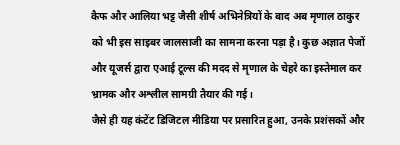कैफ और आलिया भट्ट जैसी शीर्ष अभिनेत्रियों के बाद अब मृणाल ठाकुर को भी इस साइबर जालसाजी का सामना करना पड़ा है। कुछ अज्ञात पेजों और यूजर्स द्वारा एआई टूल्स की मदद से मृणाल के चेहरे का इस्तेमाल कर भ्रामक और अश्लील सामग्री तैयार की गई।
जैसे ही यह कंटेंट डिजिटल मीडिया पर प्रसारित हुआ, उनके प्रशंसकों और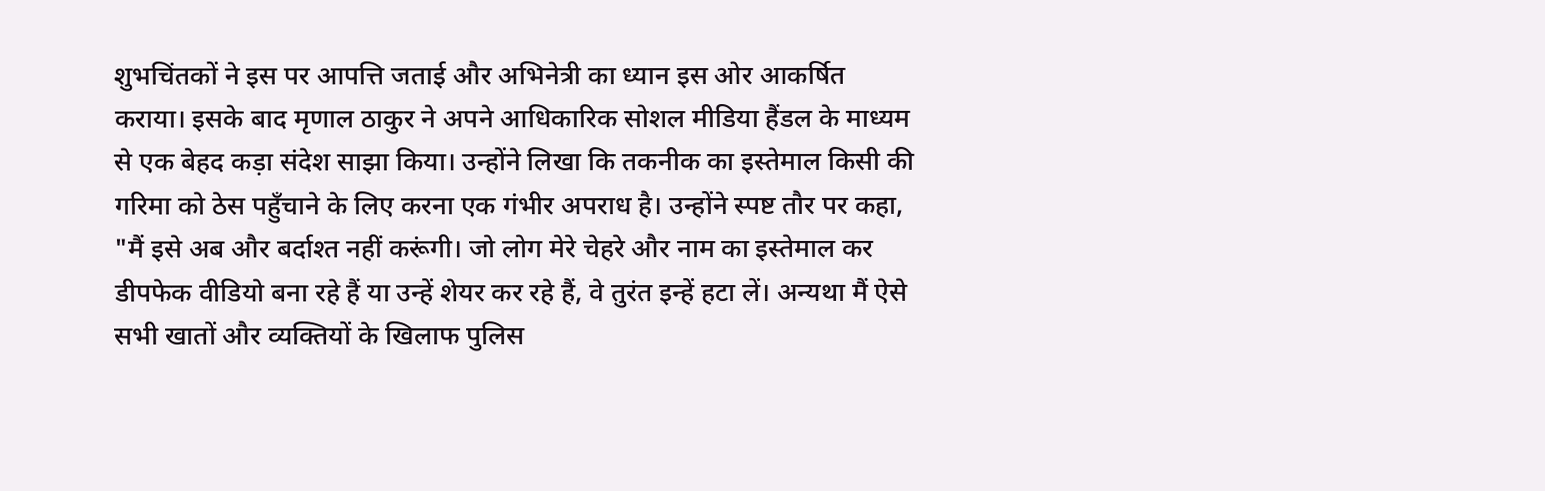शुभचिंतकों ने इस पर आपत्ति जताई और अभिनेत्री का ध्यान इस ओर आकर्षित कराया। इसके बाद मृणाल ठाकुर ने अपने आधिकारिक सोशल मीडिया हैंडल के माध्यम से एक बेहद कड़ा संदेश साझा किया। उन्होंने लिखा कि तकनीक का इस्तेमाल किसी की गरिमा को ठेस पहुँचाने के लिए करना एक गंभीर अपराध है। उन्होंने स्पष्ट तौर पर कहा, "मैं इसे अब और बर्दाश्त नहीं करूंगी। जो लोग मेरे चेहरे और नाम का इस्तेमाल कर डीपफेक वीडियो बना रहे हैं या उन्हें शेयर कर रहे हैं, वे तुरंत इन्हें हटा लें। अन्यथा मैं ऐसे सभी खातों और व्यक्तियों के खिलाफ पुलिस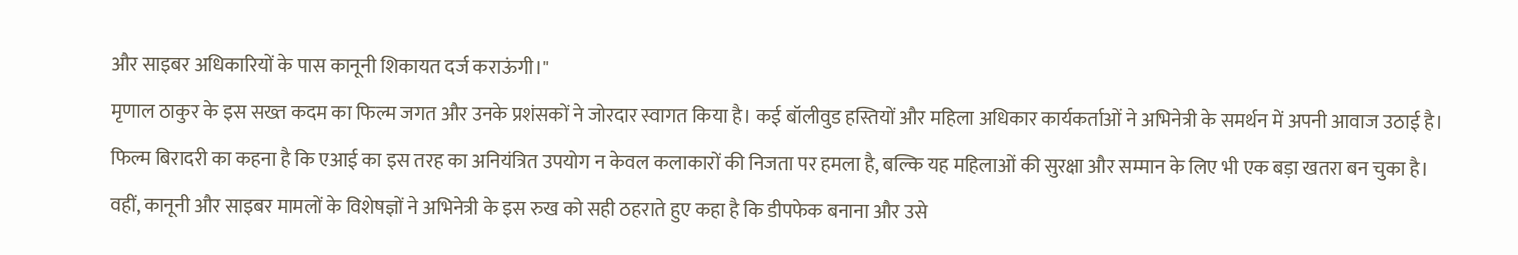और साइबर अधिकारियों के पास कानूनी शिकायत दर्ज कराऊंगी।"
मृणाल ठाकुर के इस सख्त कदम का फिल्म जगत और उनके प्रशंसकों ने जोरदार स्वागत किया है। कई बॉलीवुड हस्तियों और महिला अधिकार कार्यकर्ताओं ने अभिनेत्री के समर्थन में अपनी आवाज उठाई है। फिल्म बिरादरी का कहना है कि एआई का इस तरह का अनियंत्रित उपयोग न केवल कलाकारों की निजता पर हमला है, बल्कि यह महिलाओं की सुरक्षा और सम्मान के लिए भी एक बड़ा खतरा बन चुका है।
वहीं, कानूनी और साइबर मामलों के विशेषज्ञों ने अभिनेत्री के इस रुख को सही ठहराते हुए कहा है कि डीपफेक बनाना और उसे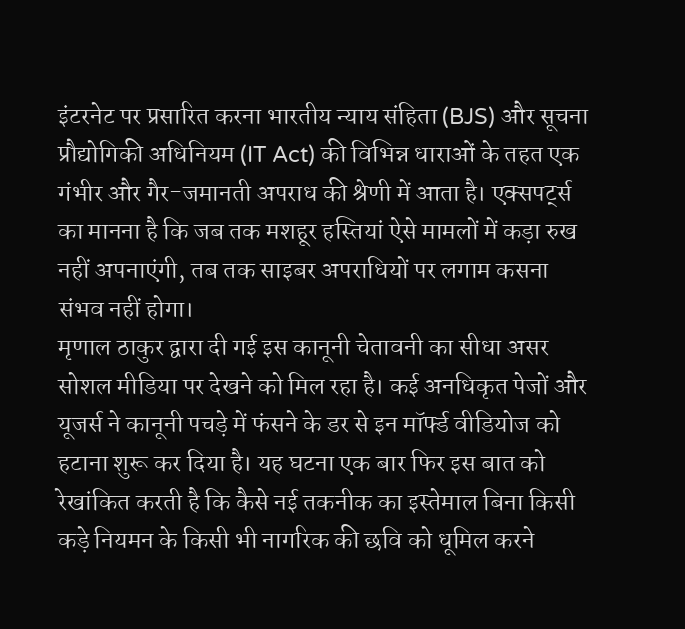इंटरनेट पर प्रसारित करना भारतीय न्याय संहिता (BJS) और सूचना प्रौद्योगिकी अधिनियम (IT Act) की विभिन्न धाराओं के तहत एक गंभीर और गैर-जमानती अपराध की श्रेणी में आता है। एक्सपर्ट्स का मानना है कि जब तक मशहूर हस्तियां ऐसे मामलों में कड़ा रुख नहीं अपनाएंगी, तब तक साइबर अपराधियों पर लगाम कसना संभव नहीं होगा।
मृणाल ठाकुर द्वारा दी गई इस कानूनी चेतावनी का सीधा असर सोशल मीडिया पर देखने को मिल रहा है। कई अनधिकृत पेजों और यूजर्स ने कानूनी पचड़े में फंसने के डर से इन मॉर्फ्ड वीडियोज को हटाना शुरू कर दिया है। यह घटना एक बार फिर इस बात को रेखांकित करती है कि कैसे नई तकनीक का इस्तेमाल बिना किसी कड़े नियमन के किसी भी नागरिक की छवि को धूमिल करने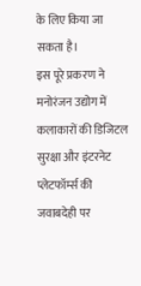के लिए किया जा सकता है।
इस पूरे प्रकरण ने मनोरंजन उद्योग में कलाकारों की डिजिटल सुरक्षा और इंटरनेट प्लेटफॉर्म्स की जवाबदेही पर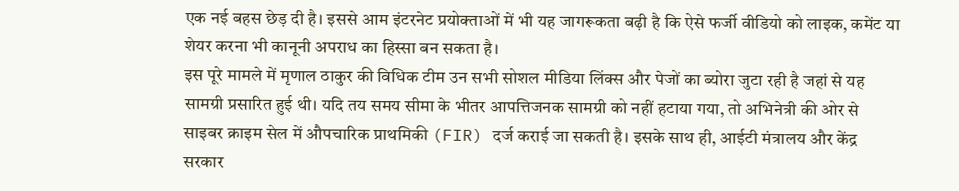एक नई बहस छेड़ दी है। इससे आम इंटरनेट प्रयोक्ताओं में भी यह जागरूकता बढ़ी है कि ऐसे फर्जी वीडियो को लाइक, कमेंट या शेयर करना भी कानूनी अपराध का हिस्सा बन सकता है।
इस पूरे मामले में मृणाल ठाकुर की विधिक टीम उन सभी सोशल मीडिया लिंक्स और पेजों का ब्योरा जुटा रही है जहां से यह सामग्री प्रसारित हुई थी। यदि तय समय सीमा के भीतर आपत्तिजनक सामग्री को नहीं हटाया गया, तो अभिनेत्री की ओर से साइबर क्राइम सेल में औपचारिक प्राथमिकी (FIR) दर्ज कराई जा सकती है। इसके साथ ही, आईटी मंत्रालय और केंद्र सरकार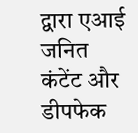द्वारा एआई जनित कंटेंट और डीपफेक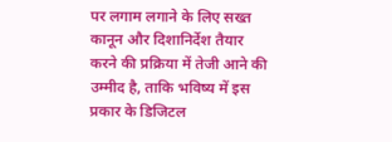पर लगाम लगाने के लिए सख्त कानून और दिशानिर्देश तैयार करने की प्रक्रिया में तेजी आने की उम्मीद है, ताकि भविष्य में इस प्रकार के डिजिटल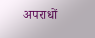अपराधों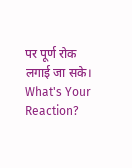पर पूर्ण रोक लगाई जा सके।
What's Your Reaction?